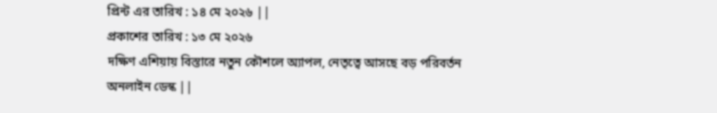প্রিন্ট এর তারিখ : ১৪ মে ২০২৬ ||
প্রকাশের তারিখ : ১৩ মে ২০২৬
দক্ষিণ এশিয়ায় বিস্তারে নতুন কৌশলে অ্যাপল, নেতৃত্বে আসছে বড় পরিবর্তন
অনলাইন ডেস্ক ||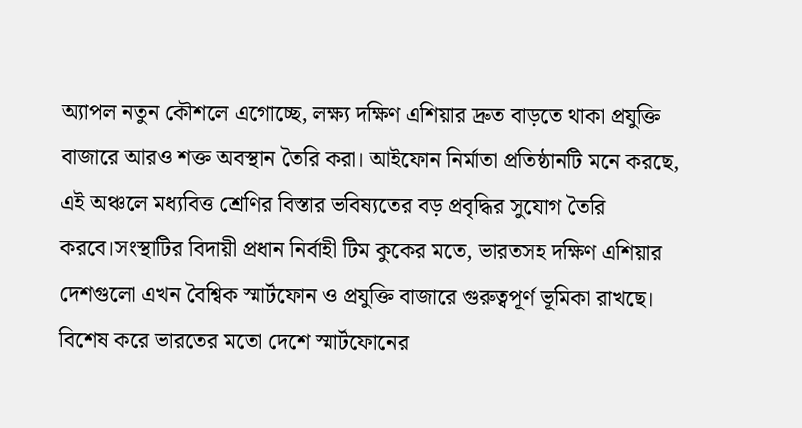অ্যাপল নতুন কৌশলে এগোচ্ছে, লক্ষ্য দক্ষিণ এশিয়ার দ্রুত বাড়তে থাকা প্রযুক্তি বাজারে আরও শক্ত অবস্থান তৈরি করা। আইফোন নির্মাতা প্রতিষ্ঠানটি মনে করছে, এই অঞ্চলে মধ্যবিত্ত শ্রেণির বিস্তার ভবিষ্যতের বড় প্রবৃদ্ধির সুযোগ তৈরি করবে।সংস্থাটির বিদায়ী প্রধান নির্বাহী টিম কুকের মতে, ভারতসহ দক্ষিণ এশিয়ার দেশগুলো এখন বৈশ্বিক স্মার্টফোন ও প্রযুক্তি বাজারে গুরুত্বপূর্ণ ভূমিকা রাখছে। বিশেষ করে ভারতের মতো দেশে স্মার্টফোনের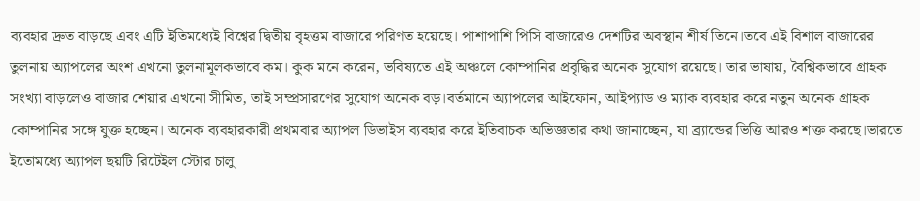ব্যবহার দ্রুত বাড়ছে এবং এটি ইতিমধ্যেই বিশ্বের দ্বিতীয় বৃহত্তম বাজারে পরিণত হয়েছে। পাশাপাশি পিসি বাজারেও দেশটির অবস্থান শীর্ষ তিনে।তবে এই বিশাল বাজারের তুলনায় অ্যাপলের অংশ এখনো তুলনামূলকভাবে কম। কুক মনে করেন, ভবিষ্যতে এই অঞ্চলে কোম্পানির প্রবৃদ্ধির অনেক সুযোগ রয়েছে। তার ভাষায়, বৈশ্বিকভাবে গ্রাহক সংখ্যা বাড়লেও বাজার শেয়ার এখনো সীমিত, তাই সম্প্রসারণের সুযোগ অনেক বড়।বর্তমানে অ্যাপলের আইফোন, আইপ্যাড ও ম্যাক ব্যবহার করে নতুন অনেক গ্রাহক কোম্পানির সঙ্গে যুক্ত হচ্ছেন। অনেক ব্যবহারকারী প্রথমবার অ্যাপল ডিভাইস ব্যবহার করে ইতিবাচক অভিজ্ঞতার কথা জানাচ্ছেন, যা ব্র্যান্ডের ভিত্তি আরও শক্ত করছে।ভারতে ইতোমধ্যে অ্যাপল ছয়টি রিটেইল স্টোর চালু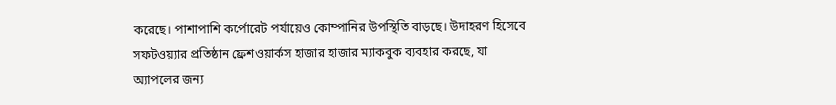করেছে। পাশাপাশি কর্পোরেট পর্যায়েও কোম্পানির উপস্থিতি বাড়ছে। উদাহরণ হিসেবে সফটওয়্যার প্রতিষ্ঠান ফ্রেশওয়ার্কস হাজার হাজার ম্যাকবুক ব্যবহার করছে, যা অ্যাপলের জন্য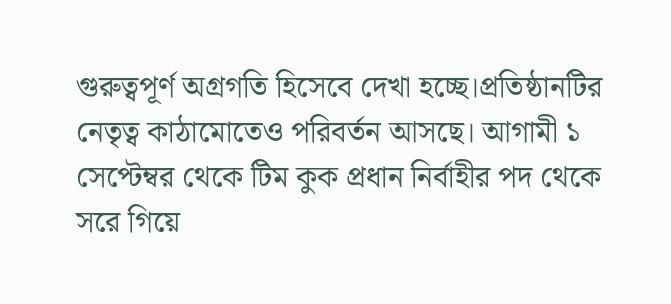গুরুত্বপূর্ণ অগ্রগতি হিসেবে দেখা হচ্ছে।প্রতিষ্ঠানটির নেতৃত্ব কাঠামোতেও পরিবর্তন আসছে। আগামী ১ সেপ্টেম্বর থেকে টিম কুক প্রধান নির্বাহীর পদ থেকে সরে গিয়ে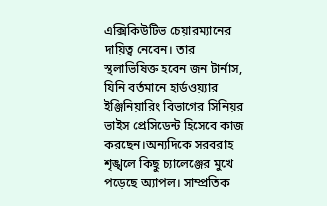এক্সিকিউটিভ চেয়ারম্যানের দায়িত্ব নেবেন। তার স্থলাভিষিক্ত হবেন জন টার্নাস, যিনি বর্তমানে হার্ডওয়্যার ইঞ্জিনিয়ারিং বিভাগের সিনিয়র ভাইস প্রেসিডেন্ট হিসেবে কাজ করছেন।অন্যদিকে সরবরাহ শৃঙ্খলে কিছু চ্যালেঞ্জের মুখে পড়েছে অ্যাপল। সাম্প্রতিক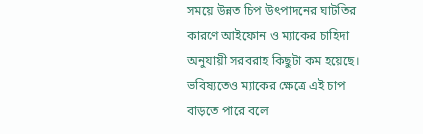সময়ে উন্নত চিপ উৎপাদনের ঘাটতির কারণে আইফোন ও ম্যাকের চাহিদা অনুযায়ী সরবরাহ কিছুটা কম হয়েছে। ভবিষ্যতেও ম্যাকের ক্ষেত্রে এই চাপ বাড়তে পারে বলে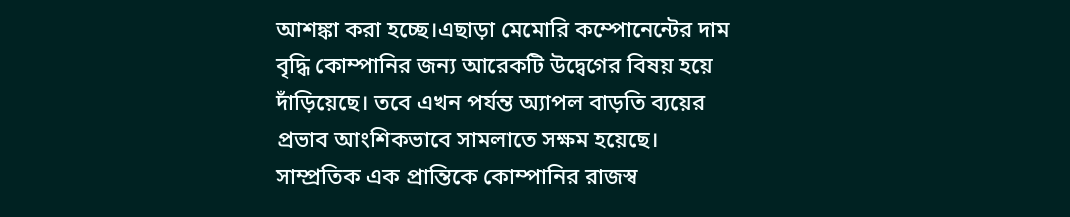আশঙ্কা করা হচ্ছে।এছাড়া মেমোরি কম্পোনেন্টের দাম বৃদ্ধি কোম্পানির জন্য আরেকটি উদ্বেগের বিষয় হয়ে দাঁড়িয়েছে। তবে এখন পর্যন্ত অ্যাপল বাড়তি ব্যয়ের প্রভাব আংশিকভাবে সামলাতে সক্ষম হয়েছে। সাম্প্রতিক এক প্রান্তিকে কোম্পানির রাজস্ব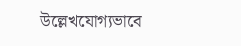উল্লেখযোগ্যভাবে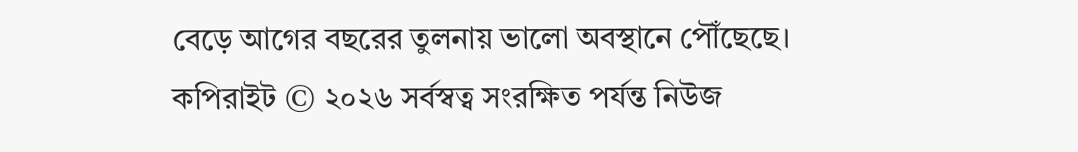বেড়ে আগের বছরের তুলনায় ভালো অবস্থানে পৌঁছেছে।
কপিরাইট © ২০২৬ সর্বস্বত্ব সংরক্ষিত পর্যন্ত নিউজ